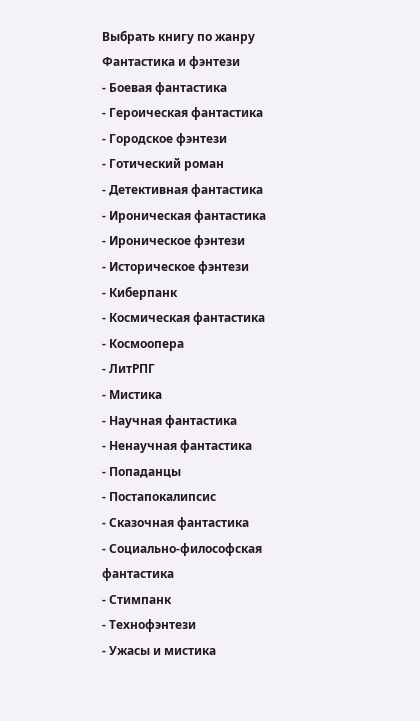Выбрать книгу по жанру
Фантастика и фэнтези
- Боевая фантастика
- Героическая фантастика
- Городское фэнтези
- Готический роман
- Детективная фантастика
- Ироническая фантастика
- Ироническое фэнтези
- Историческое фэнтези
- Киберпанк
- Космическая фантастика
- Космоопера
- ЛитРПГ
- Мистика
- Научная фантастика
- Ненаучная фантастика
- Попаданцы
- Постапокалипсис
- Сказочная фантастика
- Социально-философская фантастика
- Стимпанк
- Технофэнтези
- Ужасы и мистика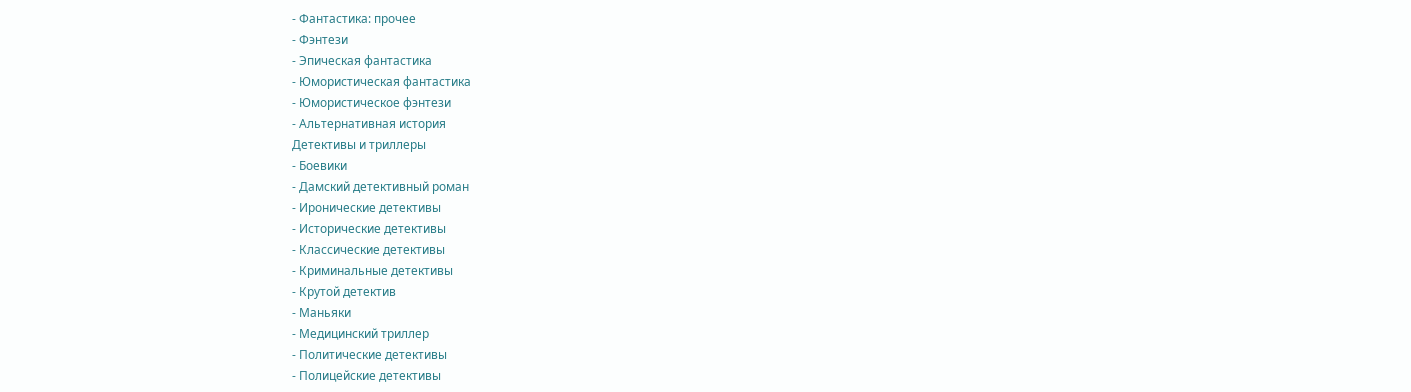- Фантастика: прочее
- Фэнтези
- Эпическая фантастика
- Юмористическая фантастика
- Юмористическое фэнтези
- Альтернативная история
Детективы и триллеры
- Боевики
- Дамский детективный роман
- Иронические детективы
- Исторические детективы
- Классические детективы
- Криминальные детективы
- Крутой детектив
- Маньяки
- Медицинский триллер
- Политические детективы
- Полицейские детективы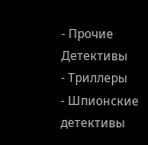- Прочие Детективы
- Триллеры
- Шпионские детективы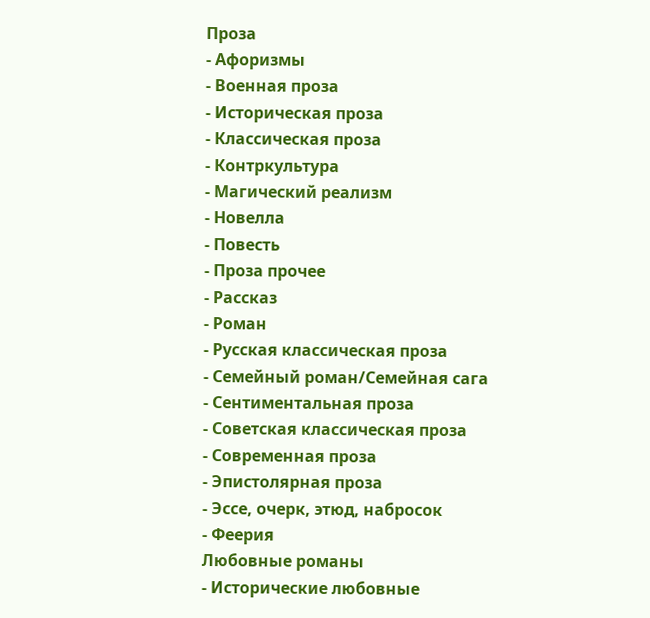Проза
- Афоризмы
- Военная проза
- Историческая проза
- Классическая проза
- Контркультура
- Магический реализм
- Новелла
- Повесть
- Проза прочее
- Рассказ
- Роман
- Русская классическая проза
- Семейный роман/Семейная сага
- Сентиментальная проза
- Советская классическая проза
- Современная проза
- Эпистолярная проза
- Эссе, очерк, этюд, набросок
- Феерия
Любовные романы
- Исторические любовные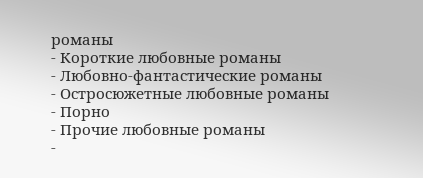романы
- Короткие любовные романы
- Любовно-фантастические романы
- Остросюжетные любовные романы
- Порно
- Прочие любовные романы
-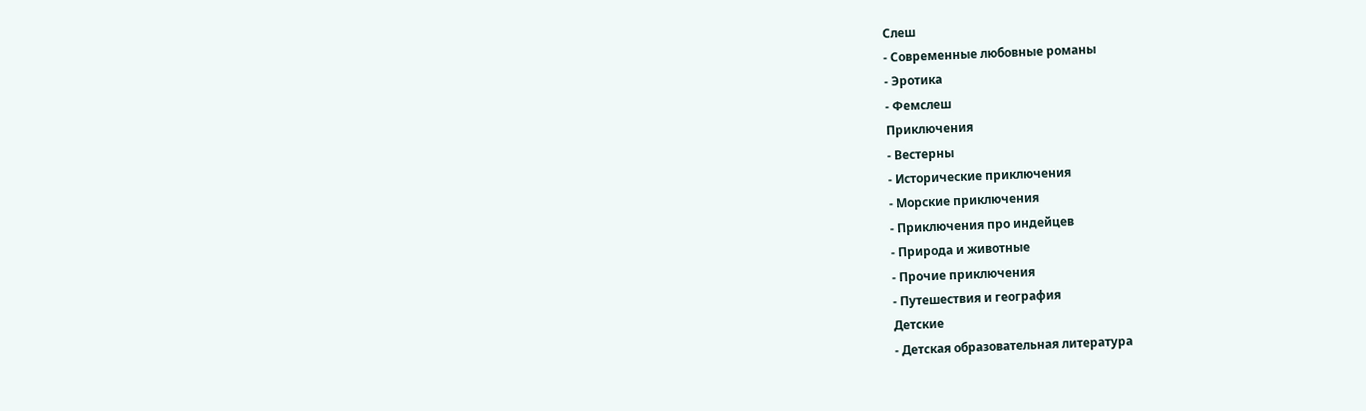Слеш
- Современные любовные романы
- Эротика
- Фемслеш
Приключения
- Вестерны
- Исторические приключения
- Морские приключения
- Приключения про индейцев
- Природа и животные
- Прочие приключения
- Путешествия и география
Детские
- Детская образовательная литература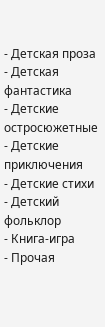- Детская проза
- Детская фантастика
- Детские остросюжетные
- Детские приключения
- Детские стихи
- Детский фольклор
- Книга-игра
- Прочая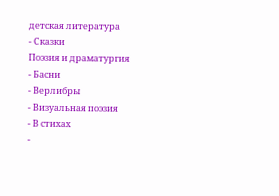детская литература
- Сказки
Поэзия и драматургия
- Басни
- Верлибры
- Визуальная поэзия
- В стихах
-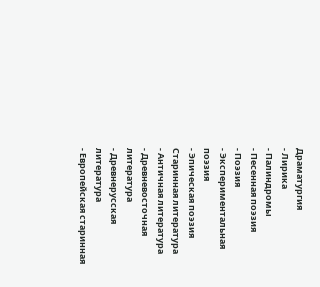Драматургия
- Лирика
- Палиндромы
- Песенная поэзия
- Поэзия
- Экспериментальная поэзия
- Эпическая поэзия
Старинная литература
- Античная литература
- Древневосточная литература
- Древнерусская литература
- Европейская старинная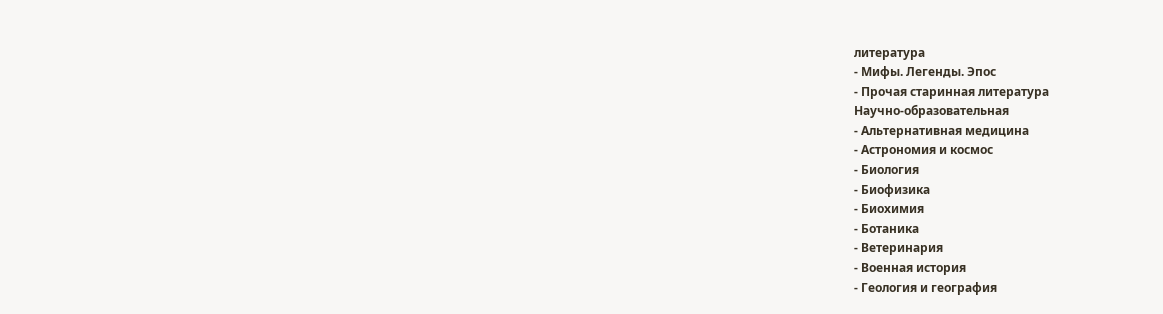литература
- Мифы. Легенды. Эпос
- Прочая старинная литература
Научно-образовательная
- Альтернативная медицина
- Астрономия и космос
- Биология
- Биофизика
- Биохимия
- Ботаника
- Ветеринария
- Военная история
- Геология и география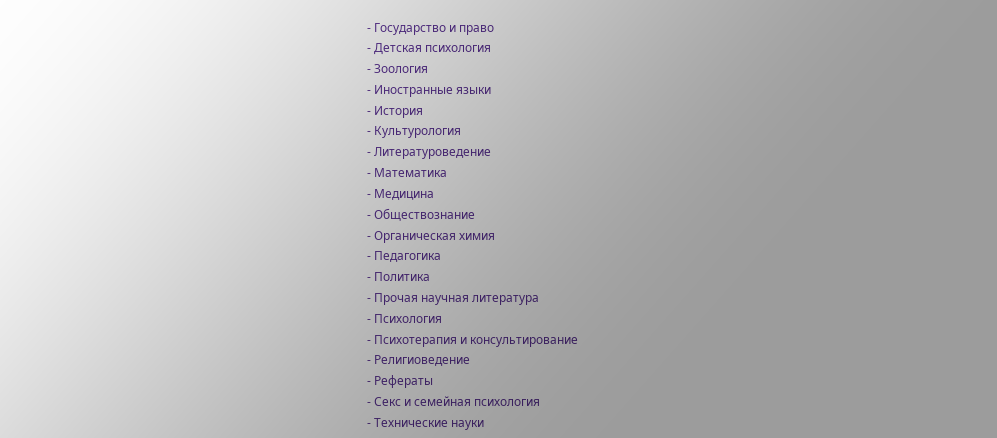- Государство и право
- Детская психология
- Зоология
- Иностранные языки
- История
- Культурология
- Литературоведение
- Математика
- Медицина
- Обществознание
- Органическая химия
- Педагогика
- Политика
- Прочая научная литература
- Психология
- Психотерапия и консультирование
- Религиоведение
- Рефераты
- Секс и семейная психология
- Технические науки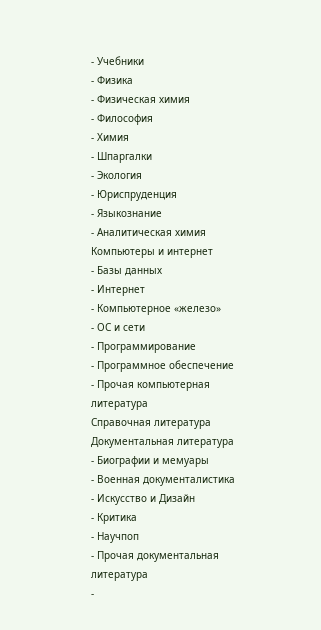- Учебники
- Физика
- Физическая химия
- Философия
- Химия
- Шпаргалки
- Экология
- Юриспруденция
- Языкознание
- Аналитическая химия
Компьютеры и интернет
- Базы данных
- Интернет
- Компьютерное «железо»
- ОС и сети
- Программирование
- Программное обеспечение
- Прочая компьютерная литература
Справочная литература
Документальная литература
- Биографии и мемуары
- Военная документалистика
- Искусство и Дизайн
- Критика
- Научпоп
- Прочая документальная литература
-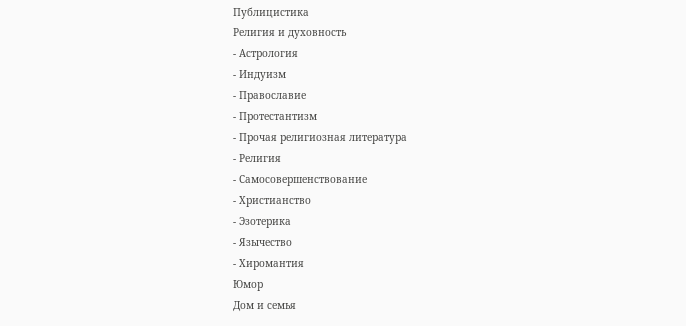Публицистика
Религия и духовность
- Астрология
- Индуизм
- Православие
- Протестантизм
- Прочая религиозная литература
- Религия
- Самосовершенствование
- Христианство
- Эзотерика
- Язычество
- Хиромантия
Юмор
Дом и семья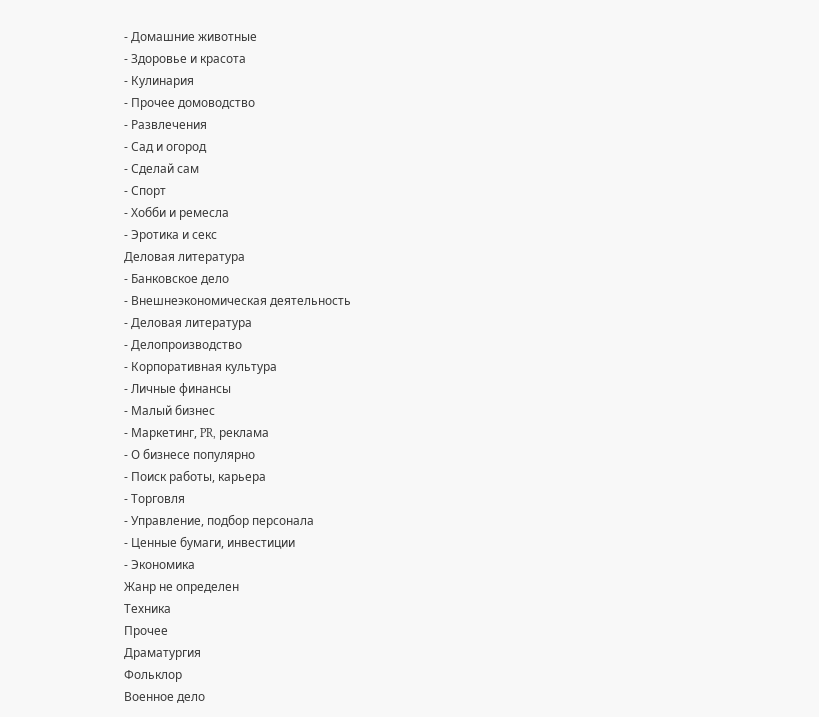- Домашние животные
- Здоровье и красота
- Кулинария
- Прочее домоводство
- Развлечения
- Сад и огород
- Сделай сам
- Спорт
- Хобби и ремесла
- Эротика и секс
Деловая литература
- Банковское дело
- Внешнеэкономическая деятельность
- Деловая литература
- Делопроизводство
- Корпоративная культура
- Личные финансы
- Малый бизнес
- Маркетинг, PR, реклама
- О бизнесе популярно
- Поиск работы, карьера
- Торговля
- Управление, подбор персонала
- Ценные бумаги, инвестиции
- Экономика
Жанр не определен
Техника
Прочее
Драматургия
Фольклор
Военное дело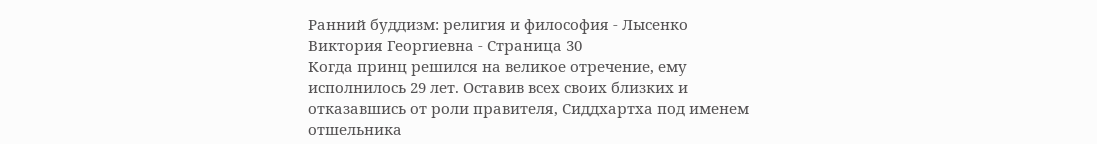Ранний буддизм: религия и философия - Лысенко Виктория Георгиевна - Страница 30
Когда принц решился на великое отречение, ему исполнилось 29 лет. Оставив всех своих близких и отказавшись от роли правителя, Сиддхартха под именем отшельника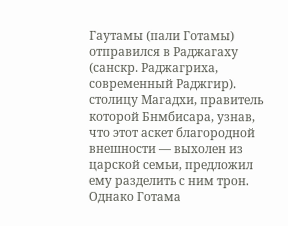Гаутамы (пали Готамы) отправился в Раджагаху (санскр. Раджагриха, современный Раджгир). столицу Магадхи, правитель которой Бнмбисара, узнав, что этот аскет благородной внешности — выхолен из царской семьи, предложил ему разделить с ним трон. Однако Готама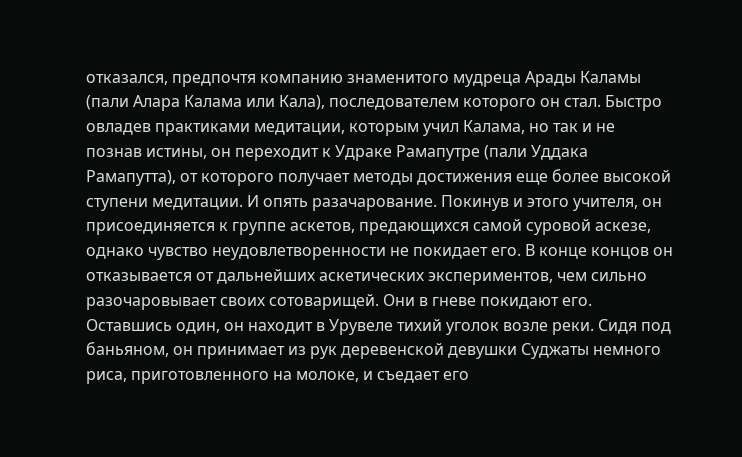отказался, предпочтя компанию знаменитого мудреца Арады Каламы (пали Алара Калама или Кала), последователем которого он стал. Быстро овладев практиками медитации, которым учил Калама, но так и не познав истины, он переходит к Удраке Рамапутре (пали Уддака Рамапутта), от которого получает методы достижения еще более высокой ступени медитации. И опять разачарование. Покинув и этого учителя, он присоединяется к группе аскетов, предающихся самой суровой аскезе, однако чувство неудовлетворенности не покидает его. В конце концов он отказывается от дальнейших аскетических экспериментов, чем сильно разочаровывает своих сотоварищей. Они в гневе покидают его. Оставшись один, он находит в Урувеле тихий уголок возле реки. Сидя под баньяном, он принимает из рук деревенской девушки Суджаты немного риса, приготовленного на молоке, и съедает его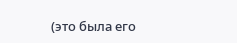(это была его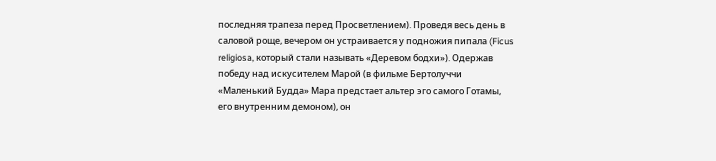последняя трапеза перед Просветлением). Проведя весь день в саловой роще, вечером он устраивается у подножия пипала (Ficus religiosa, который стали называть «Деревом бодхи»). Одержав победу над искусителем Марой (в фильме Бертолуччи «Маленький Будда» Мара предстает альтер эго самого Готамы, его внутренним демоном), он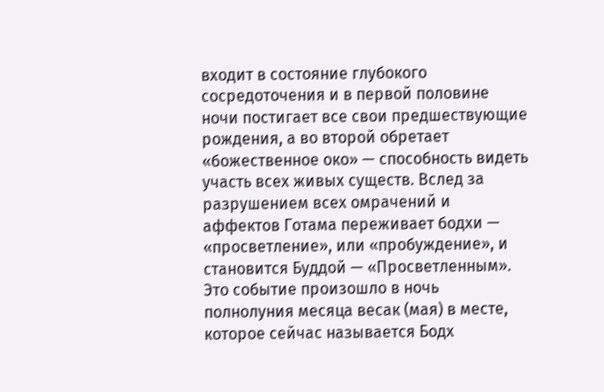входит в состояние глубокого сосредоточения и в первой половине ночи постигает все свои предшествующие рождения, а во второй обретает «божественное око» — способность видеть участь всех живых существ. Вслед за разрушением всех омрачений и аффектов Готама переживает бодхи — «просветление», или «пробуждение», и становится Буддой — «Просветленным». Это событие произошло в ночь полнолуния месяца весак (мая) в месте, которое сейчас называется Бодх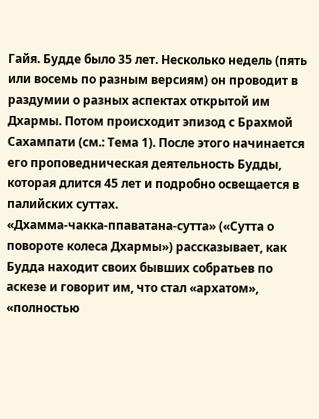Гайя. Будде было 35 лет. Несколько недель (пять или восемь по разным версиям) он проводит в раздумии о разных аспектах открытой им Дхармы. Потом происходит эпизод с Брахмой Сахампати (см.: Тема 1). После этого начинается его проповедническая деятельность Будды, которая длится 45 лет и подробно освещается в палийских суттах.
«Дхамма-чакка-ппаватана-сутта» («Сутта о повороте колеса Дхармы») рассказывает, как Будда находит своих бывших собратьев по аскезе и говорит им, что стал «архатом», «полностью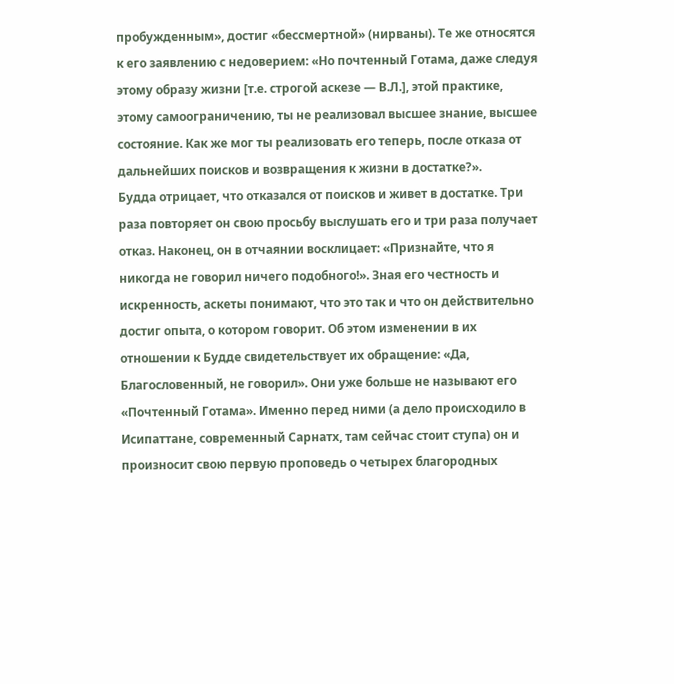пробужденным», достиг «бессмертной» (нирваны). Те же относятся к его заявлению с недоверием: «Но почтенный Готама, даже следуя этому образу жизни [т.е. строгой аскезе — В.Л.], этой практике, этому самоограничению, ты не реализовал высшее знание, высшее состояние. Как же мог ты реализовать его теперь, после отказа от дальнейших поисков и возвращения к жизни в достатке?».
Будда отрицает, что отказался от поисков и живет в достатке. Три раза повторяет он свою просьбу выслушать его и три раза получает отказ. Наконец, он в отчаянии восклицает: «Признайте, что я никогда не говорил ничего подобного!». Зная его честность и искренность, аскеты понимают, что это так и что он действительно достиг опыта, о котором говорит. Об этом изменении в их отношении к Будде свидетельствует их обращение: «Да, Благословенный, не говорил». Они уже больше не называют его «Почтенный Готама». Именно перед ними (а дело происходило в Исипаттане, современный Сарнатх, там сейчас стоит ступа) он и произносит свою первую проповедь о четырех благородных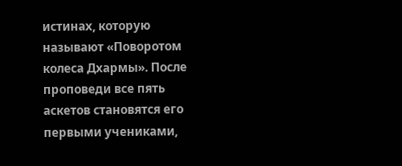истинах, которую называют «Поворотом колеса Дхармы». После проповеди все пять аскетов становятся его первыми учениками,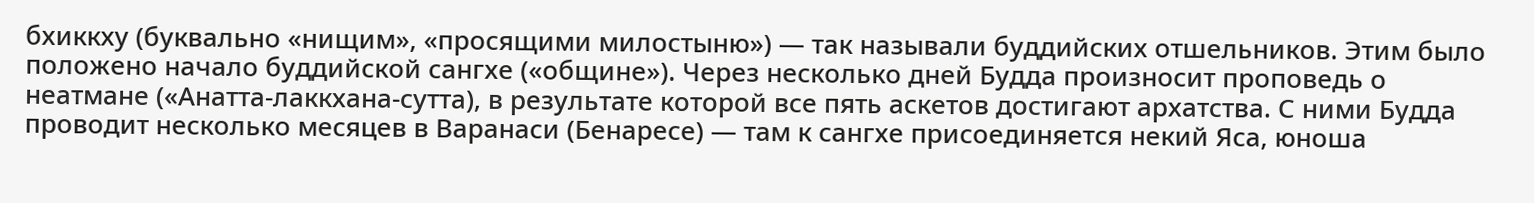бхиккху (буквально «нищим», «просящими милостыню») — так называли буддийских отшельников. Этим было положено начало буддийской сангхе («общине»). Через несколько дней Будда произносит проповедь о неатмане («Анатта-лаккхана-сутта), в результате которой все пять аскетов достигают архатства. С ними Будда проводит несколько месяцев в Варанаси (Бенаресе) — там к сангхе присоединяется некий Яса, юноша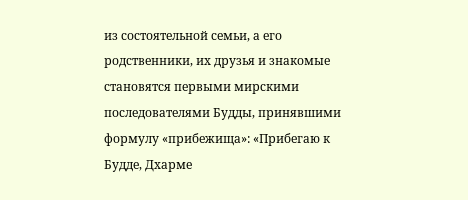из состоятельной семьи, а его родственники, их друзья и знакомые становятся первыми мирскими последователями Будды, принявшими формулу «прибежища»: «Прибегаю к Будде, Дхарме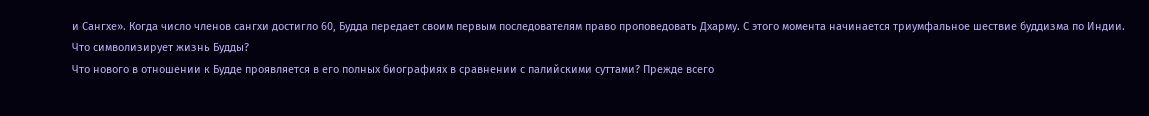и Сангхе». Когда число членов сангхи достигло 60, Будда передает своим первым последователям право проповедовать Дхарму. С этого момента начинается триумфальное шествие буддизма по Индии.
Что символизирует жизнь Будды?
Что нового в отношении к Будде проявляется в его полных биографиях в сравнении с палийскими суттами? Прежде всего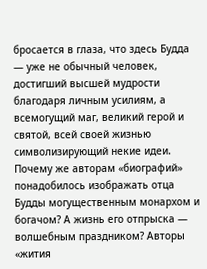бросается в глаза, что здесь Будда — уже не обычный человек, достигший высшей мудрости благодаря личным усилиям, а всемогущий маг, великий герой и святой, всей своей жизнью символизирующий некие идеи. Почему же авторам «биографий» понадобилось изображать отца Будды могущественным монархом и богачом? А жизнь его отпрыска — волшебным праздником? Авторы «жития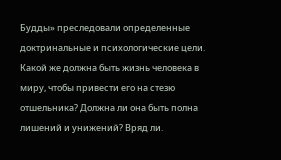Будды» преследовали определенные доктринальные и психологические цели. Какой же должна быть жизнь человека в миру, чтобы привести его на стезю отшельника? Должна ли она быть полна лишений и унижений? Вряд ли.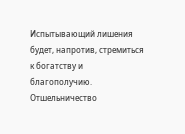Испытывающий лишения будет, напротив, стремиться к богатству и благополучию. Отшельничество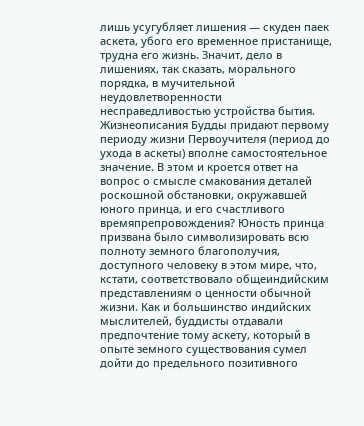лишь усугубляет лишения — скуден паек аскета, убого его временное пристанище, трудна его жизнь. Значит, дело в лишениях, так сказать, морального порядка, в мучительной неудовлетворенности несправедливостью устройства бытия.
Жизнеописания Будды придают первому периоду жизни Первоучителя (период до ухода в аскеты) вполне самостоятельное значение. В этом и кроется ответ на вопрос о смысле смакования деталей роскошной обстановки, окружавшей юного принца, и его счастливого времяпрепровождения? Юность принца призвана было символизировать всю полноту земного благополучия, доступного человеку в этом мире, что, кстати, соответствовало общеиндийским представлениям о ценности обычной жизни. Как и большинство индийских мыслителей, буддисты отдавали предпочтение тому аскету, который в опыте земного существования сумел дойти до предельного позитивного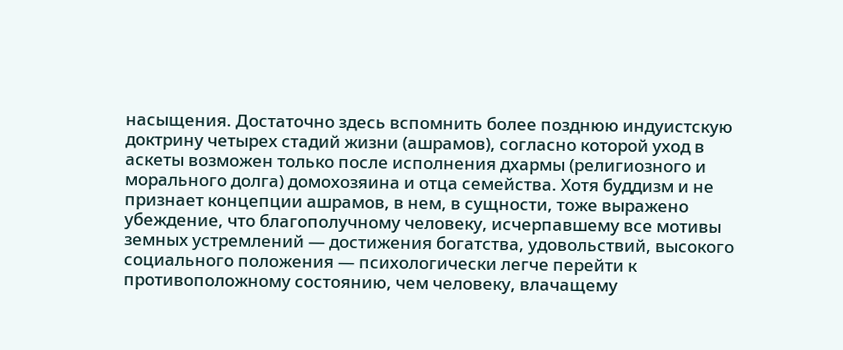насыщения. Достаточно здесь вспомнить более позднюю индуистскую доктрину четырех стадий жизни (ашрамов), согласно которой уход в аскеты возможен только после исполнения дхармы (религиозного и морального долга) домохозяина и отца семейства. Хотя буддизм и не признает концепции ашрамов, в нем, в сущности, тоже выражено убеждение, что благополучному человеку, исчерпавшему все мотивы земных устремлений — достижения богатства, удовольствий, высокого социального положения — психологически легче перейти к противоположному состоянию, чем человеку, влачащему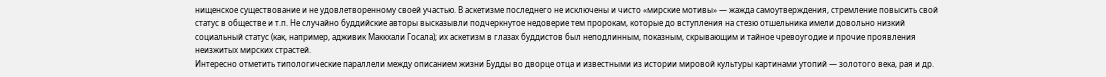нищенское существование и не удовлетворенному своей участью. В аскетизме последнего не исключены и чисто «мирские мотивы» — жажда самоутверждения, стремление повысить свой статус в обществе и т.п. Не случайно буддийские авторы высказывли подчеркнутое недоверие тем пророкам, которые до вступления на стезю отшельника имели довольно низкий социальный статус (как, например, адживик Маккхали Госала); их аскетизм в глазах буддистов был неподлинным, показным, скрывающим и тайное чревоугодие и прочие проявления неизжитых мирских страстей.
Интересно отметить типологические параллели между описанием жизни Будды во дворце отца и известными из истории мировой культуры картинами утопий — золотого века, рая и др.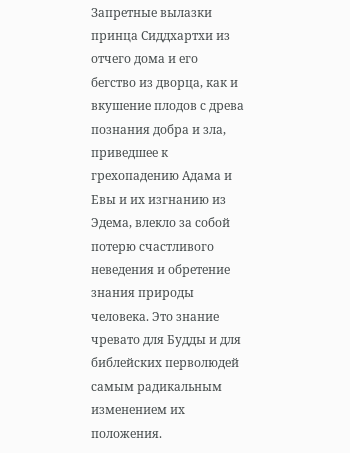Запретные вылазки принца Сиддхартхи из отчего дома и его бегство из дворца, как и вкушение плодов с древа познания добра и зла, приведшее к грехопадению Адама и Евы и их изгнанию из Эдема, влекло за собой потерю счастливого неведения и обретение знания природы человека. Это знание чревато для Будды и для библейских перволюдей самым радикальным изменением их положения.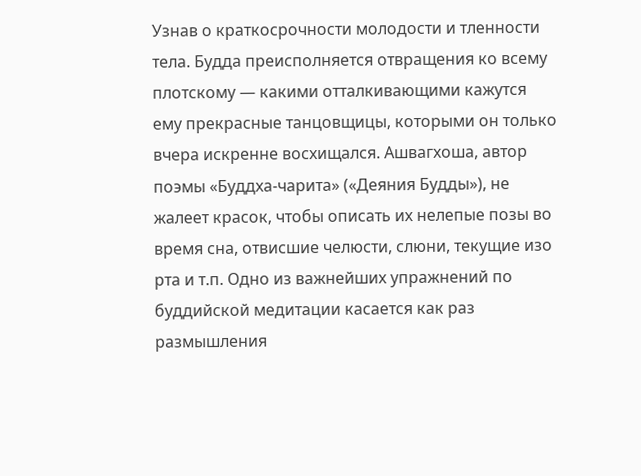Узнав о краткосрочности молодости и тленности тела. Будда преисполняется отвращения ко всему плотскому — какими отталкивающими кажутся ему прекрасные танцовщицы, которыми он только вчера искренне восхищался. Ашвагхоша, автор поэмы «Буддха-чарита» («Деяния Будды»), не жалеет красок, чтобы описать их нелепые позы во время сна, отвисшие челюсти, слюни, текущие изо рта и т.п. Одно из важнейших упражнений по буддийской медитации касается как раз размышления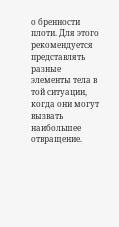о бренности плоти. Для этого рекомендуется представлять разные элементы тела в той ситуации, когда они могут вызвать наибольшее отвращение.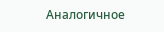Аналогичное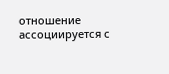отношение ассоциируется с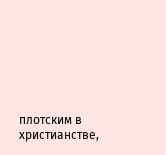плотским в христианстве,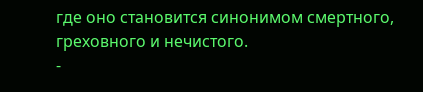где оно становится синонимом смертного, греховного и нечистого.
-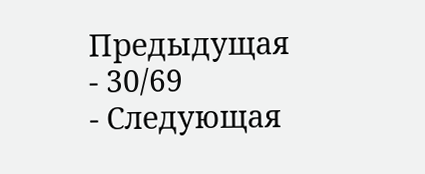Предыдущая
- 30/69
- Следующая